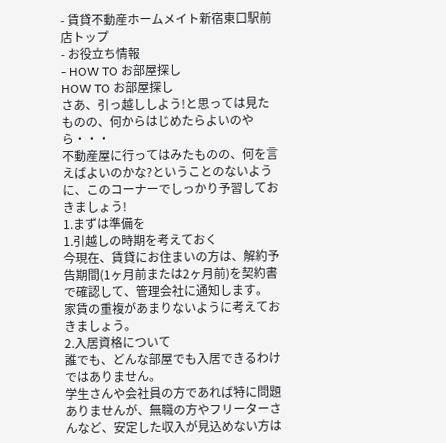- 賃貸不動産ホームメイト新宿東口駅前店トップ
- お役立ち情報
- HOW TO お部屋探し
HOW TO お部屋探し
さあ、引っ越ししよう!と思っては見たものの、何からはじめたらよいのやら・・・
不動産屋に行ってはみたものの、何を言えばよいのかな?ということのないように、このコーナーでしっかり予習しておきましょう!
1.まずは準備を
1.引越しの時期を考えておく
今現在、賃貸にお住まいの方は、解約予告期間(1ヶ月前または2ヶ月前)を契約書で確認して、管理会社に通知します。
家賃の重複があまりないように考えておきましょう。
2.入居資格について
誰でも、どんな部屋でも入居できるわけではありません。
学生さんや会社員の方であれば特に問題ありませんが、無職の方やフリーターさんなど、安定した収入が見込めない方は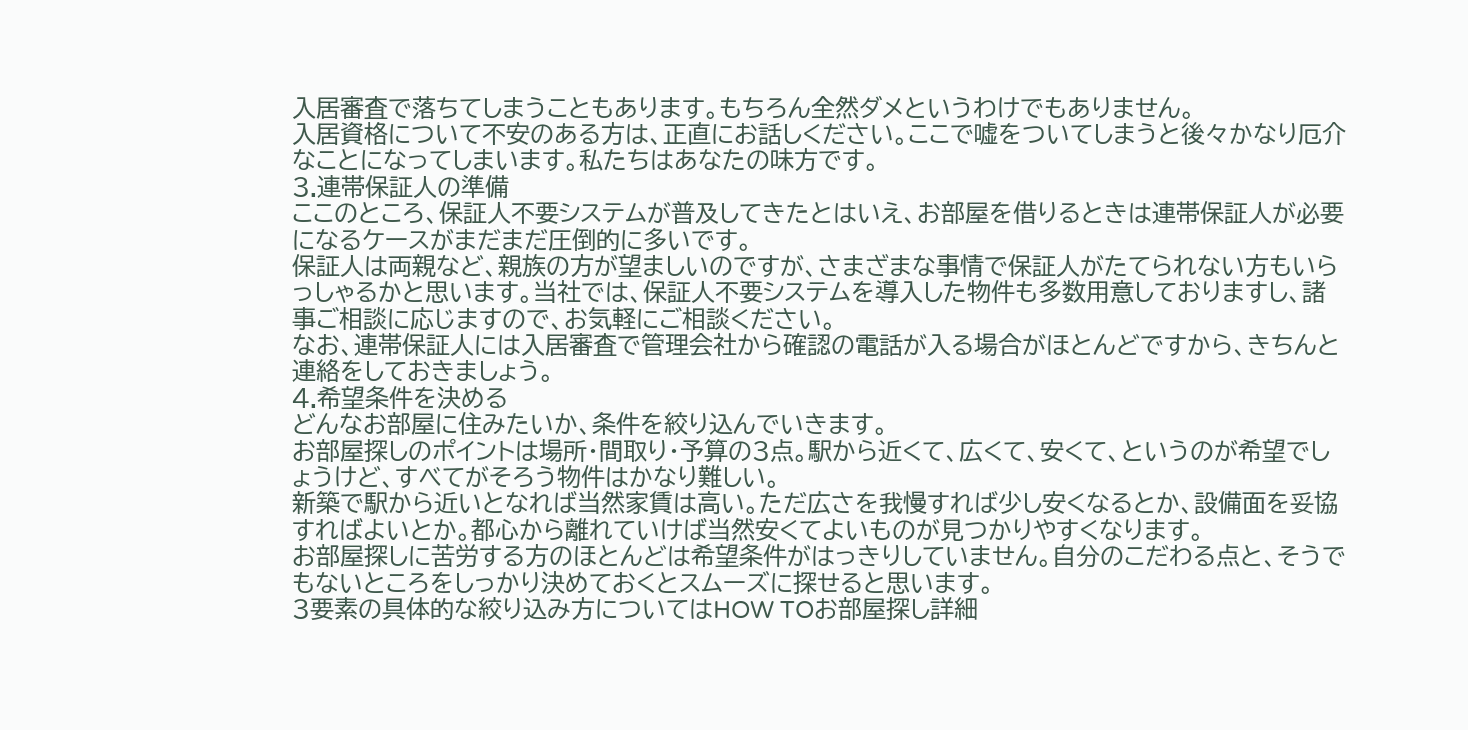入居審査で落ちてしまうこともあります。もちろん全然ダメというわけでもありません。
入居資格について不安のある方は、正直にお話しください。ここで嘘をついてしまうと後々かなり厄介なことになってしまいます。私たちはあなたの味方です。
3.連帯保証人の準備
ここのところ、保証人不要システムが普及してきたとはいえ、お部屋を借りるときは連帯保証人が必要になるケースがまだまだ圧倒的に多いです。
保証人は両親など、親族の方が望ましいのですが、さまざまな事情で保証人がたてられない方もいらっしゃるかと思います。当社では、保証人不要システムを導入した物件も多数用意しておりますし、諸事ご相談に応じますので、お気軽にご相談ください。
なお、連帯保証人には入居審査で管理会社から確認の電話が入る場合がほとんどですから、きちんと連絡をしておきましょう。
4.希望条件を決める
どんなお部屋に住みたいか、条件を絞り込んでいきます。
お部屋探しのポイントは場所・間取り・予算の3点。駅から近くて、広くて、安くて、というのが希望でしょうけど、すべてがそろう物件はかなり難しい。
新築で駅から近いとなれば当然家賃は高い。ただ広さを我慢すれば少し安くなるとか、設備面を妥協すればよいとか。都心から離れていけば当然安くてよいものが見つかりやすくなります。
お部屋探しに苦労する方のほとんどは希望条件がはっきりしていません。自分のこだわる点と、そうでもないところをしっかり決めておくとスムーズに探せると思います。
3要素の具体的な絞り込み方についてはHOW TOお部屋探し詳細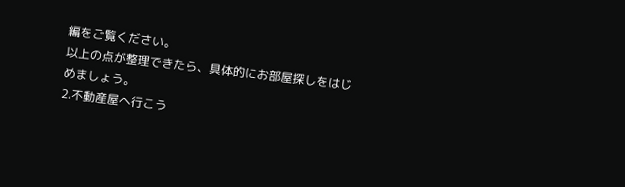編をご覧ください。
以上の点が整理できたら、具体的にお部屋探しをはじめましょう。
2.不動産屋へ行こう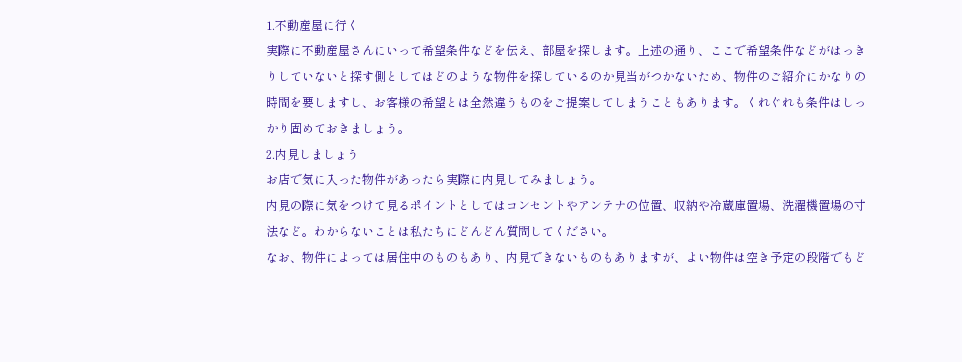1.不動産屋に行く
実際に不動産屋さんにいって希望条件などを伝え、部屋を探します。上述の通り、ここで希望条件などがはっきりしていないと探す側としてはどのような物件を探しているのか見当がつかないため、物件のご紹介にかなりの時間を要しますし、お客様の希望とは全然違うものをご提案してしまうこともあります。くれぐれも条件はしっかり固めておきましょう。
2.内見しましょう
お店で気に入った物件があったら実際に内見してみましょう。
内見の際に気をつけて見るポイントとしてはコンセントやアンテナの位置、収納や冷蔵庫置場、洗濯機置場の寸法など。わからないことは私たちにどんどん質問してください。
なお、物件によっては居住中のものもあり、内見できないものもありますが、よい物件は空き予定の段階でもど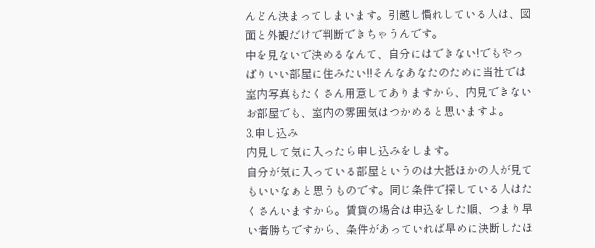んどん決まってしまいます。引越し慣れしている人は、図面と外観だけで判断できちゃうんです。
中を見ないで決めるなんて、自分にはできない!でもやっぱりいい部屋に住みたい!!そんなあなたのために当社では室内写真もたくさん用意してありますから、内見できないお部屋でも、室内の雰囲気はつかめると思いますよ。
3.申し込み
内見して気に入ったら申し込みをします。
自分が気に入っている部屋というのは大抵ほかの人が見てもいいなぁと思うものです。同じ条件で探している人はたくさんいますから。賃貸の場合は申込をした順、つまり早い者勝ちですから、条件があっていれば早めに決断したほ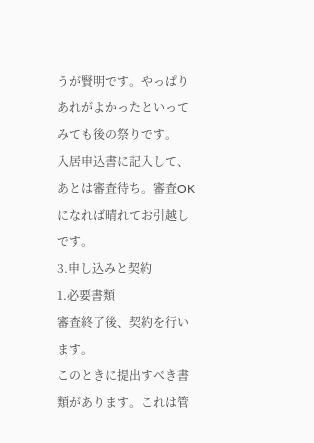うが賢明です。やっぱりあれがよかったといってみても後の祭りです。
入居申込書に記入して、あとは審査待ち。審査OKになれば晴れてお引越しです。
3.申し込みと契約
1.必要書類
審査終了後、契約を行います。
このときに提出すべき書類があります。これは管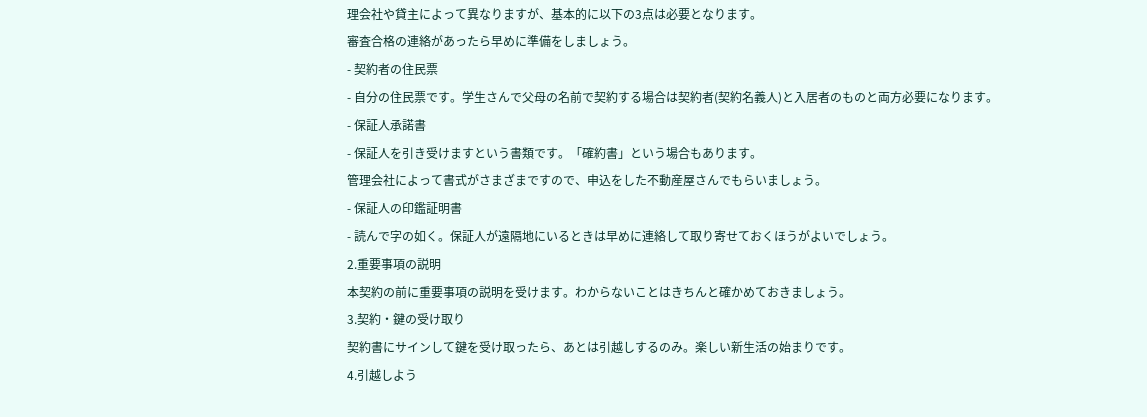理会社や貸主によって異なりますが、基本的に以下の3点は必要となります。
審査合格の連絡があったら早めに準備をしましょう。
- 契約者の住民票
- 自分の住民票です。学生さんで父母の名前で契約する場合は契約者(契約名義人)と入居者のものと両方必要になります。
- 保証人承諾書
- 保証人を引き受けますという書類です。「確約書」という場合もあります。
管理会社によって書式がさまざまですので、申込をした不動産屋さんでもらいましょう。
- 保証人の印鑑証明書
- 読んで字の如く。保証人が遠隔地にいるときは早めに連絡して取り寄せておくほうがよいでしょう。
2.重要事項の説明
本契約の前に重要事項の説明を受けます。わからないことはきちんと確かめておきましょう。
3.契約・鍵の受け取り
契約書にサインして鍵を受け取ったら、あとは引越しするのみ。楽しい新生活の始まりです。
4.引越しよう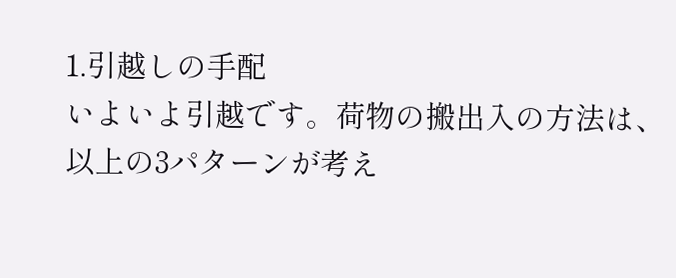1.引越しの手配
いよいよ引越です。荷物の搬出入の方法は、
以上の3パターンが考え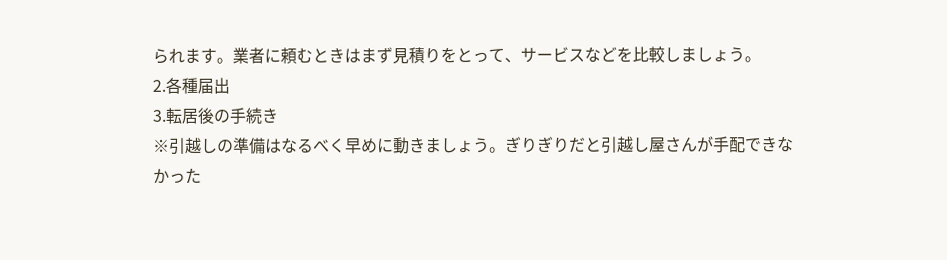られます。業者に頼むときはまず見積りをとって、サービスなどを比較しましょう。
2.各種届出
3.転居後の手続き
※引越しの準備はなるべく早めに動きましょう。ぎりぎりだと引越し屋さんが手配できなかった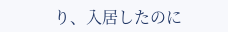り、入居したのに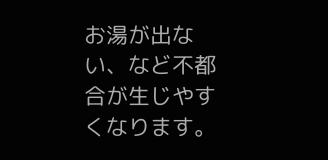お湯が出ない、など不都合が生じやすくなります。